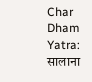Char Dham Yatra: सालाना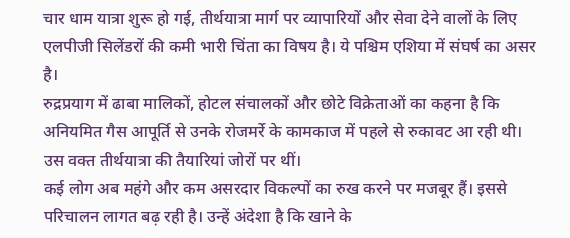चार धाम यात्रा शुरू हो गई, तीर्थयात्रा मार्ग पर व्यापारियों और सेवा देने वालों के लिए एलपीजी सिलेंडरों की कमी भारी चिंता का विषय है। ये पश्चिम एशिया में संघर्ष का असर है।
रुद्रप्रयाग में ढाबा मालिकों, होटल संचालकों और छोटे विक्रेताओं का कहना है कि अनियमित गैस आपूर्ति से उनके रोजमर्रे के कामकाज में पहले से रुकावट आ रही थी। उस वक्त तीर्थयात्रा की तैयारियां जोरों पर थीं।
कई लोग अब महंगे और कम असरदार विकल्पों का रुख करने पर मजबूर हैं। इससे परिचालन लागत बढ़ रही है। उन्हें अंदेशा है कि खाने के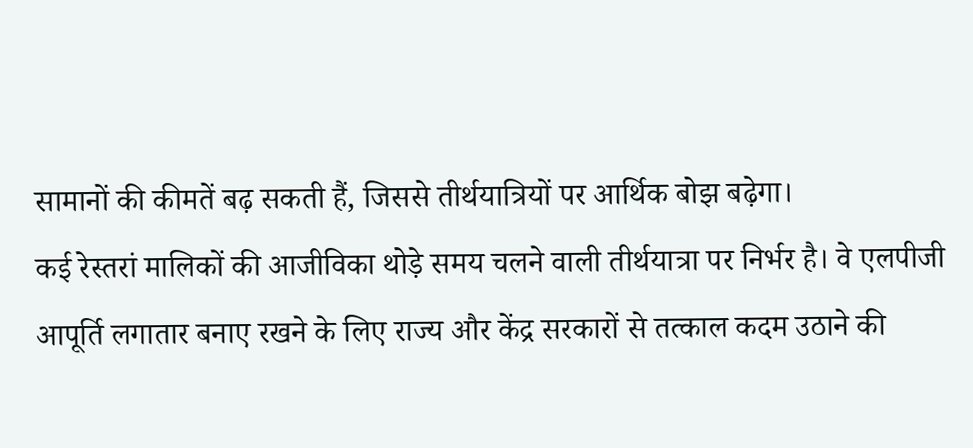सामानों की कीमतें बढ़ सकती हैं, जिससे तीर्थयात्रियों पर आर्थिक बोझ बढ़ेगा।
कई रेस्तरां मालिकों की आजीविका थोड़े समय चलने वाली तीर्थयात्रा पर निर्भर है। वे एलपीजी आपूर्ति लगातार बनाए रखने के लिए राज्य और केंद्र सरकारों से तत्काल कदम उठाने की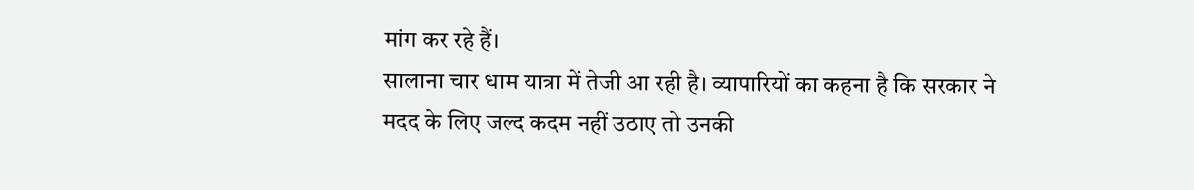मांग कर रहे हैं।
सालाना चार धाम यात्रा में तेजी आ रही है। व्यापारियों का कहना है कि सरकार ने मदद के लिए जल्द कदम नहीं उठाए तो उनकी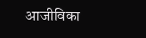आजीविका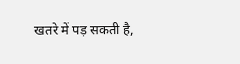खतरे में पड़ सकती है,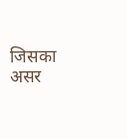जिसका असर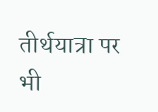तीर्थयात्रा पर भी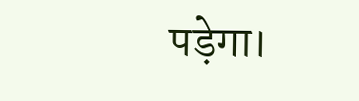पड़ेगा।